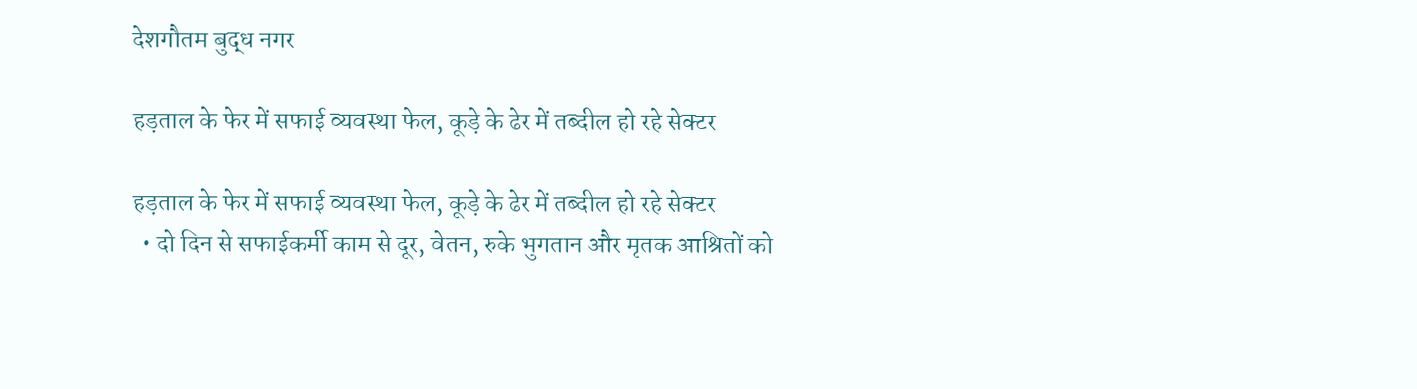देशगौतम बुद्ध नगर

हड़ताल के फेर में सफाई व्यवस्था फेल, कूड़े के ढेर में तब्दील हो रहे सेक्टर

हड़ताल के फेर में सफाई व्यवस्था फेल, कूड़े के ढेर में तब्दील हो रहे सेक्टर
  • दो दिन से सफाईकर्मी काम से दूर, वेतन, रुके भुगतान और मृतक आश्रितों को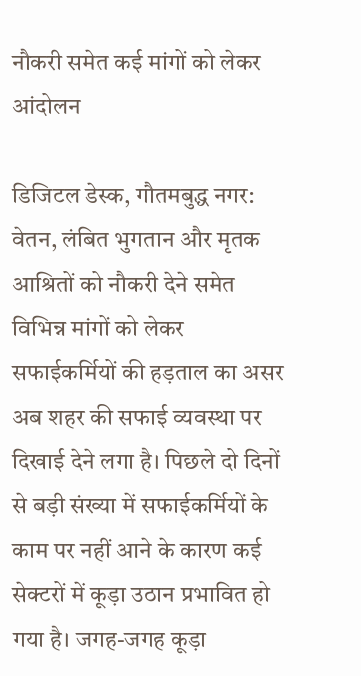नौकरी समेत कई मांगों को लेकर आंदोलन

डिजिटल डेस्क, गौतमबुद्ध नगर: वेतन, लंबित भुगतान और मृतक आश्रितों को नौकरी देने समेत विभिन्न मांगों को लेकर सफाईकर्मियों की हड़ताल का असर अब शहर की सफाई व्यवस्था पर दिखाई देने लगा है। पिछले दो दिनों से बड़ी संख्या में सफाईकर्मियों के काम पर नहीं आने के कारण कई सेक्टरों में कूड़ा उठान प्रभावित हो गया है। जगह-जगह कूड़ा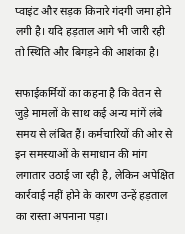प्वाइंट और सड़क किनारे गंदगी जमा होने लगी है। यदि हड़ताल आगे भी जारी रही तो स्थिति और बिगड़ने की आशंका है।

सफाईकर्मियों का कहना है कि वेतन से जुड़े मामलों के साथ कई अन्य मांगें लंबे समय से लंबित हैं। कर्मचारियों की ओर से इन समस्याओं के समाधान की मांग लगातार उठाई जा रही है, लेकिन अपेक्षित कार्रवाई नहीं होने के कारण उन्हें हड़ताल का रास्ता अपनाना पड़ा।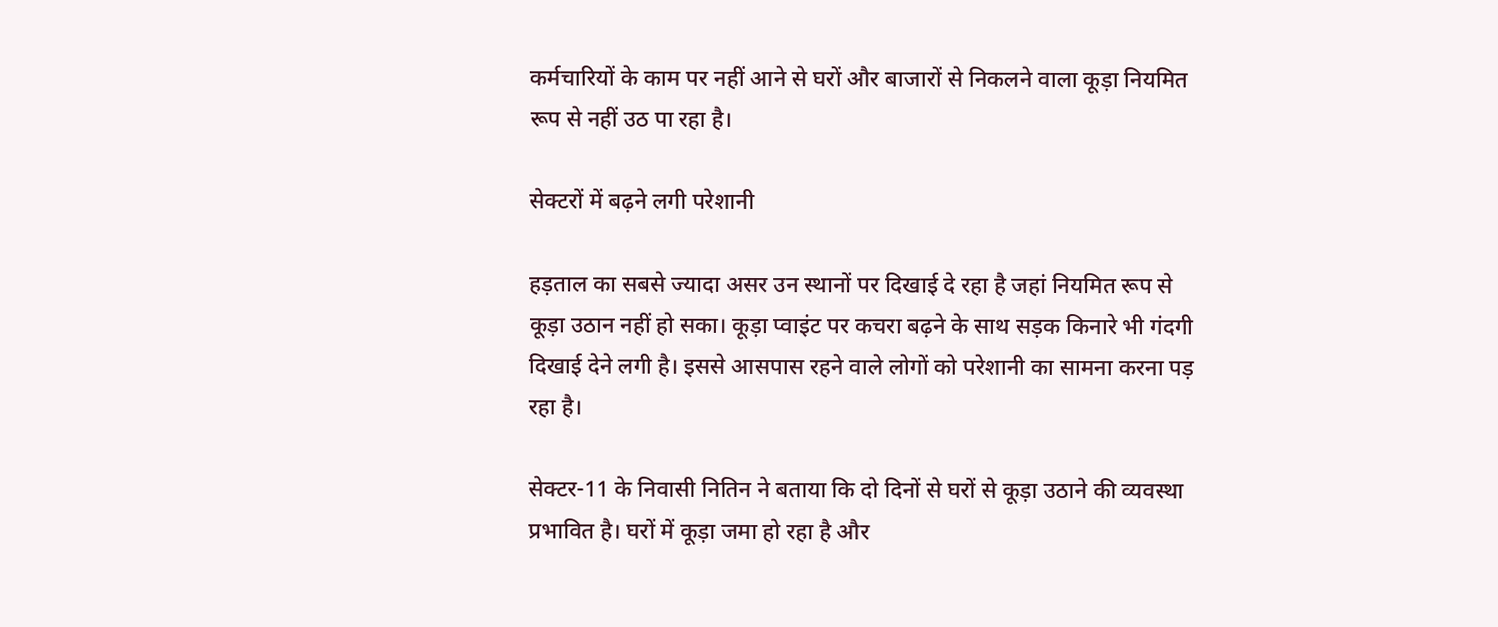कर्मचारियों के काम पर नहीं आने से घरों और बाजारों से निकलने वाला कूड़ा नियमित रूप से नहीं उठ पा रहा है।

सेक्टरों में बढ़ने लगी परेशानी

हड़ताल का सबसे ज्यादा असर उन स्थानों पर दिखाई दे रहा है जहां नियमित रूप से कूड़ा उठान नहीं हो सका। कूड़ा प्वाइंट पर कचरा बढ़ने के साथ सड़क किनारे भी गंदगी दिखाई देने लगी है। इससे आसपास रहने वाले लोगों को परेशानी का सामना करना पड़ रहा है।

सेक्टर-11 के निवासी नितिन ने बताया कि दो दिनों से घरों से कूड़ा उठाने की व्यवस्था प्रभावित है। घरों में कूड़ा जमा हो रहा है और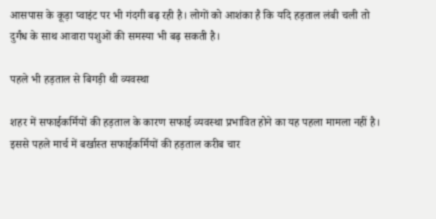आसपास के कूड़ा प्वाइंट पर भी गंदगी बढ़ रही है। लोगों को आशंका है कि यदि हड़ताल लंबी चली तो दुर्गंध के साथ आवारा पशुओं की समस्या भी बढ़ सकती है।

पहले भी हड़ताल से बिगड़ी थी व्यवस्था

शहर में सफाईकर्मियों की हड़ताल के कारण सफाई व्यवस्था प्रभावित होने का यह पहला मामला नहीं है। इससे पहले मार्च में बर्खास्त सफाईकर्मियों की हड़ताल करीब चार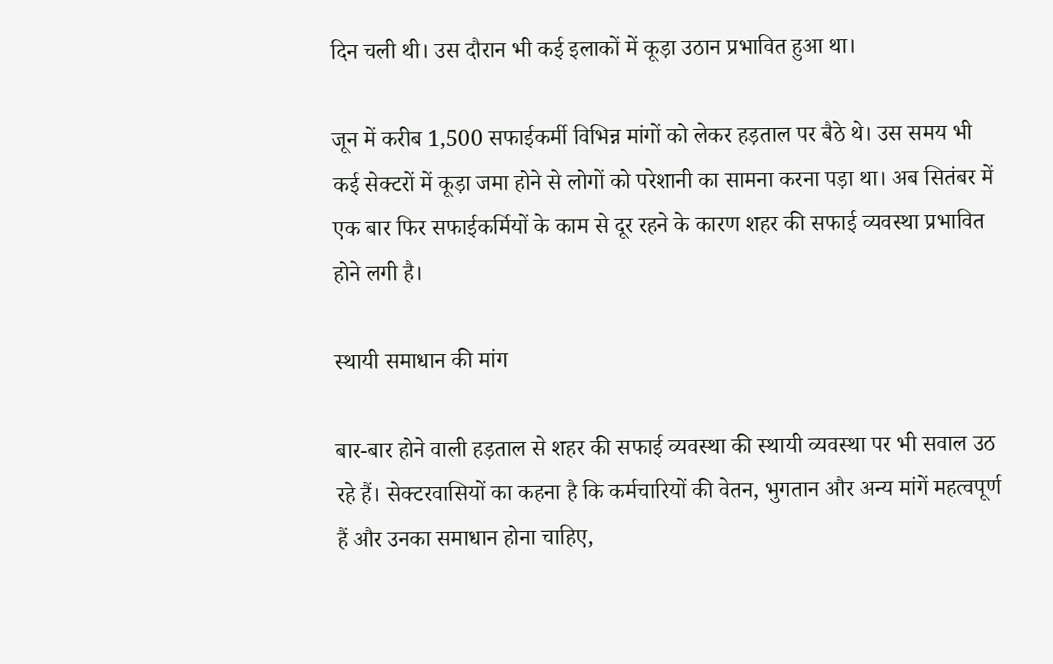दिन चली थी। उस दौरान भी कई इलाकों में कूड़ा उठान प्रभावित हुआ था।

जून में करीब 1,500 सफाईकर्मी विभिन्न मांगों को लेकर हड़ताल पर बैठे थे। उस समय भी कई सेक्टरों में कूड़ा जमा होने से लोगों को परेशानी का सामना करना पड़ा था। अब सितंबर में एक बार फिर सफाईकर्मियों के काम से दूर रहने के कारण शहर की सफाई व्यवस्था प्रभावित होने लगी है।

स्थायी समाधान की मांग

बार-बार होने वाली हड़ताल से शहर की सफाई व्यवस्था की स्थायी व्यवस्था पर भी सवाल उठ रहे हैं। सेक्टरवासियों का कहना है कि कर्मचारियों की वेतन, भुगतान और अन्य मांगें महत्वपूर्ण हैं और उनका समाधान होना चाहिए,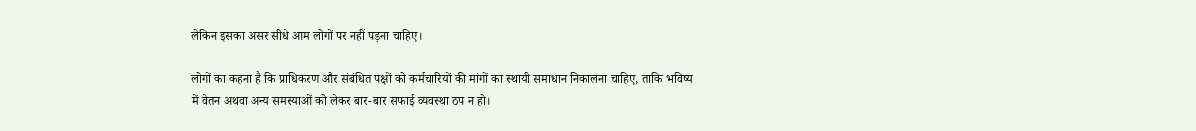लेकिन इसका असर सीधे आम लोगों पर नहीं पड़ना चाहिए।

लोगों का कहना है कि प्राधिकरण और संबंधित पक्षों को कर्मचारियों की मांगों का स्थायी समाधान निकालना चाहिए, ताकि भविष्य में वेतन अथवा अन्य समस्याओं को लेकर बार-बार सफाई व्यवस्था ठप न हो।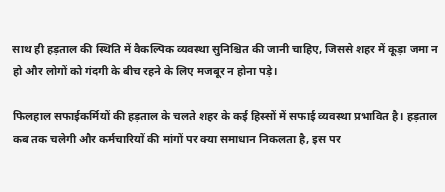साथ ही हड़ताल की स्थिति में वैकल्पिक व्यवस्था सुनिश्चित की जानी चाहिए, जिससे शहर में कूड़ा जमा न हो और लोगों को गंदगी के बीच रहने के लिए मजबूर न होना पड़े।

फिलहाल सफाईकर्मियों की हड़ताल के चलते शहर के कई हिस्सों में सफाई व्यवस्था प्रभावित है। हड़ताल कब तक चलेगी और कर्मचारियों की मांगों पर क्या समाधान निकलता है, इस पर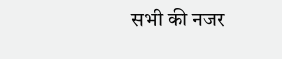सभी की नजर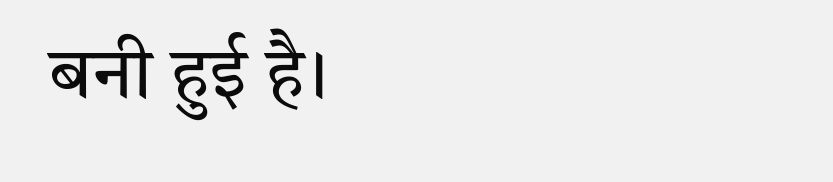बनी हुई है।